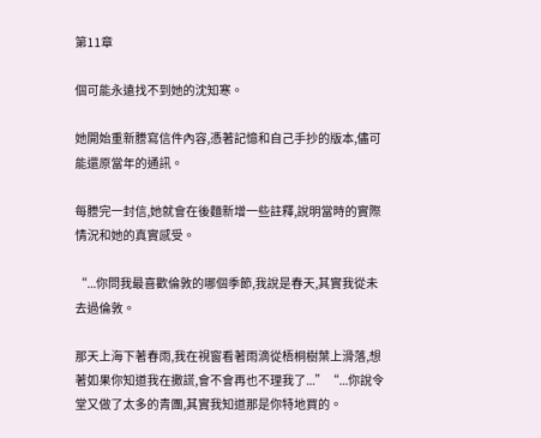第11章

個可能永遠找不到她的沈知寒。

她開始重新謄寫信件內容,憑著記憶和自己手抄的版本,儘可能還原當年的通訊。

每謄完一封信,她就會在後麵新增一些註釋,說明當時的實際情況和她的真實感受。

“...你問我最喜歡倫敦的哪個季節,我說是春天,其實我從未去過倫敦。

那天上海下著春雨,我在視窗看著雨滴從梧桐樹葉上滑落,想著如果你知道我在撒謊,會不會再也不理我了...”“...你說令堂又做了太多的青團,其實我知道那是你特地買的。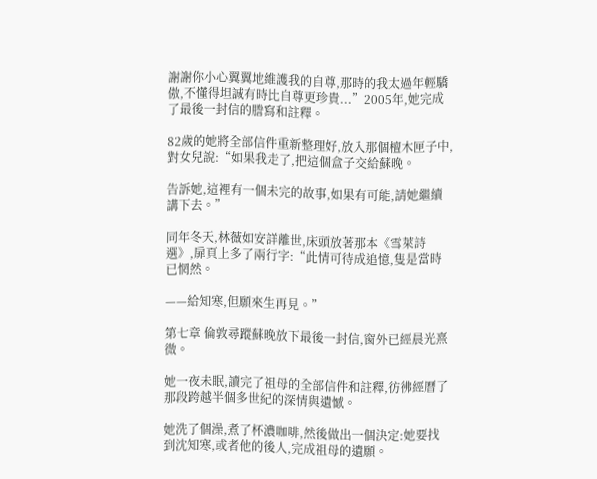謝謝你小心翼翼地維護我的自尊,那時的我太過年輕驕傲,不懂得坦誠有時比自尊更珍貴...”2005年,她完成了最後一封信的謄寫和註釋。

82歲的她將全部信件重新整理好,放入那個檀木匣子中,對女兒說:“如果我走了,把這個盒子交給蘇晚。

告訴她,這裡有一個未完的故事,如果有可能,請她繼續講下去。”

同年冬天,林薇如安詳離世,床頭放著那本《雪萊詩選》,扉頁上多了兩行字:“此情可待成追憶,隻是當時已惘然。

——給知寒,但願來生再見。”

第七章 倫敦尋蹤蘇晚放下最後一封信,窗外已經晨光熹微。

她一夜未眠,讀完了祖母的全部信件和註釋,彷彿經曆了那段跨越半個多世紀的深情與遺憾。

她洗了個澡,煮了杯濃咖啡,然後做出一個決定:她要找到沈知寒,或者他的後人,完成祖母的遺願。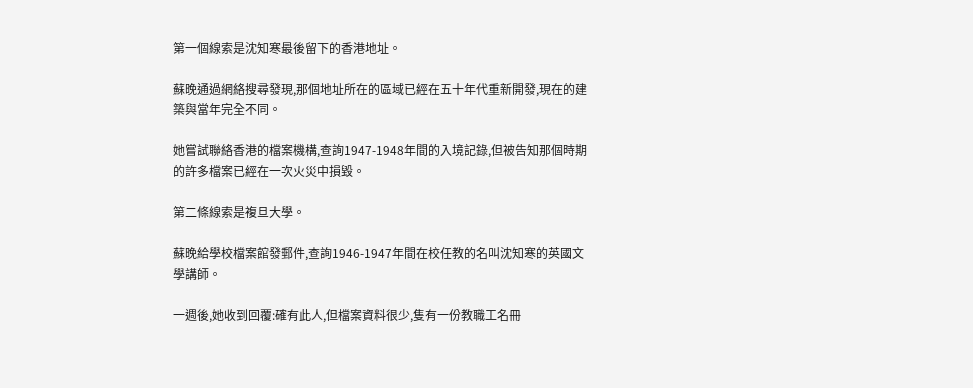第一個線索是沈知寒最後留下的香港地址。

蘇晚通過網絡搜尋發現,那個地址所在的區域已經在五十年代重新開發,現在的建築與當年完全不同。

她嘗試聯絡香港的檔案機構,查詢1947-1948年間的入境記錄,但被告知那個時期的許多檔案已經在一次火災中損毀。

第二條線索是複旦大學。

蘇晚給學校檔案館發郵件,查詢1946-1947年間在校任教的名叫沈知寒的英國文學講師。

一週後,她收到回覆:確有此人,但檔案資料很少,隻有一份教職工名冊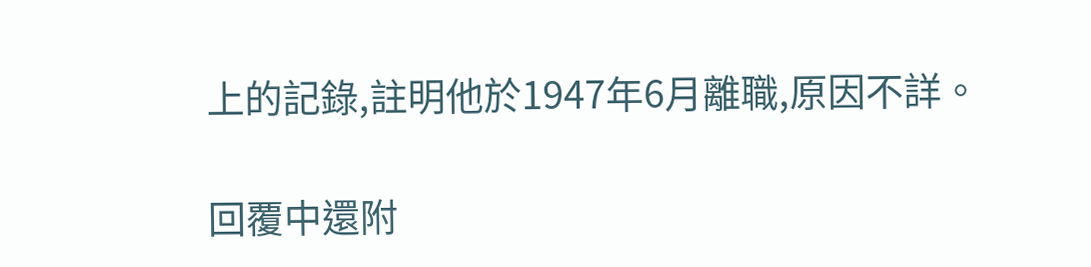上的記錄,註明他於1947年6月離職,原因不詳。

回覆中還附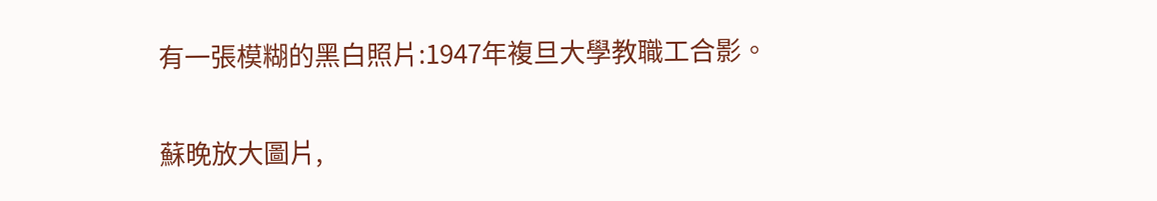有一張模糊的黑白照片:1947年複旦大學教職工合影。

蘇晚放大圖片,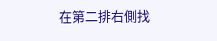在第二排右側找